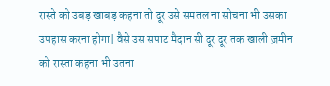रास्ते को उबड़ खाबड़ कहना तो दूर उसे समतल ना सोचना भी उसका उपहास करना होगा| वैसे उस सपाट मैदान सी दूर दूर तक खाली ज़मीन को रास्ता कहना भी उतना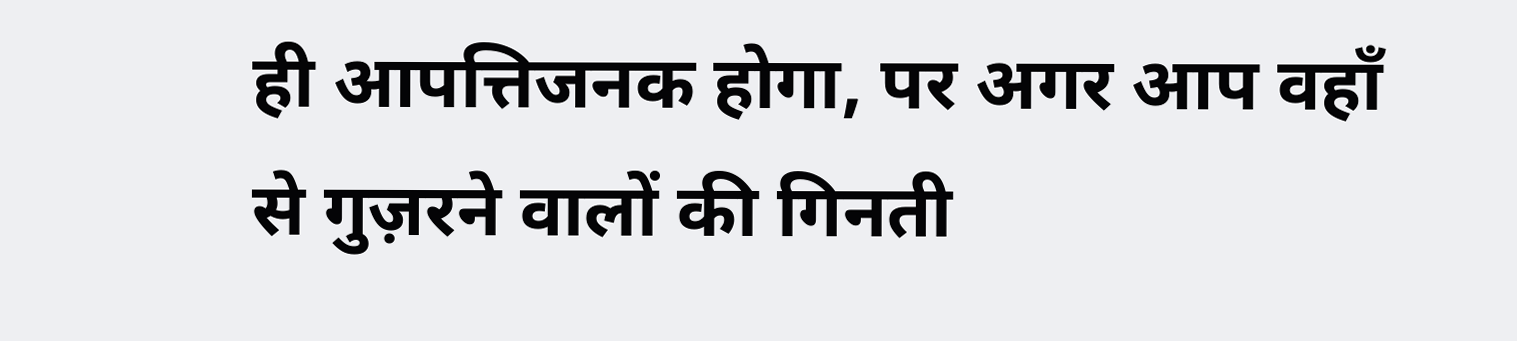ही आपत्तिजनक होगा, पर अगर आप वहाँ से गुज़रने वालों की गिनती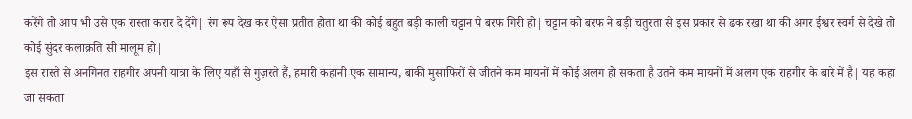करेंगे तो आप भी उसे एक रास्ता करार दे देंगे| रंग रूप देख कर ऐसा प्रतीत होता था की कोई बहुत बड़ी काली चट्टान पे बरफ गिरी हो| चट्टान को बरफ ने बड़ी चतुरता से इस प्रकार से ढक रखा था की अगर ईश्वर स्वर्ग से देखे तो कोई सुंदर कलाक्रति सी मालूम हो|
इस रास्ते से अनगिनत राहगीर अपनी यात्रा के लिए यहाँ से गुज़रते हैं, हमारी कहानी एक सामान्य, बाकी मुसाफिरों से जीतने कम मायनों में कोई अलग हो सकता है उतने कम मायनों में अलग एक राहगीर के बारे में है| यह कहा जा सकता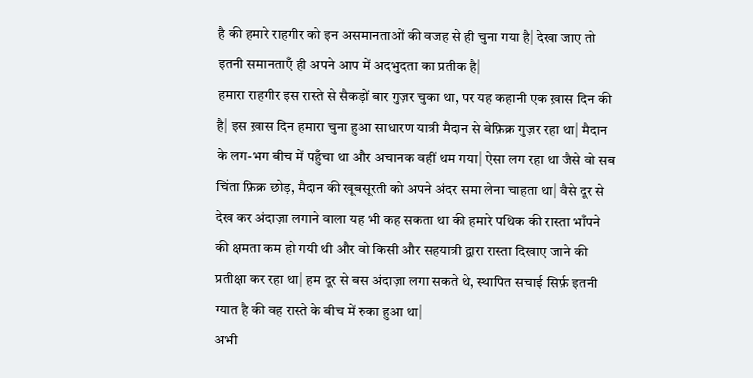है की हमारे राहगीर को इन असमानताओं की वजह से ही चुना गया है| देखा जाए तो इतनी समानताएँ ही अपने आप में अदभुदता का प्रतीक है|
हमारा राहगीर इस रास्ते से सैकड़ों बार गुज़र चुका था, पर यह कहानी एक ख़ास दिन की है| इस ख़ास दिन हमारा चुना हुआ साधारण यात्री मैदान से बेफ़िक्र गुज़र रहा था| मैदान के लग-भग बीच में पहुँचा था और अचानक वहीं थम गया| ऐसा लग रहा था जैसे वो सब चिंता फ़िक्र छोड़, मैदान की खूबसूरती को अपने अंदर समा लेना चाहता था| वैसे दूर से देख कर अंदाज़ा लगाने वाला यह भी कह सकता था की हमारे पथिक की रास्ता भाँपने की क्षमता कम हो गयी थी और वो किसी और सहयात्री द्वारा रास्ता दिखाए जाने की प्रतीक्षा कर रहा था| हम दूर से बस अंदाज़ा लगा सकते थे, स्थापित सचाई सिर्फ़ इतनी ग्यात है की वह रास्ते के बीच में रुका हुआ था|
अभी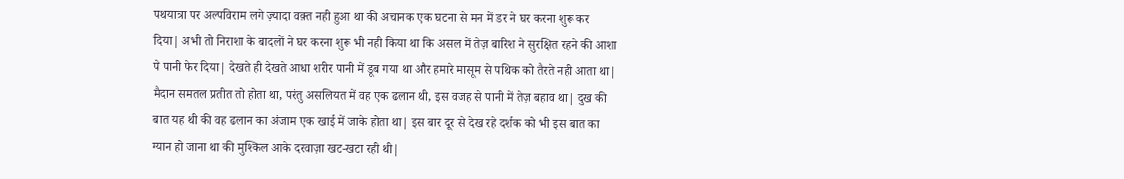पथयात्रा पर अल्पविराम लगे ज़्यादा वक़्त नही हुआ था की अचानक एक घटना से मन में डर ने घर करना शुरू कर दिया| अभी तो निराशा के बादलों ने घर करना शुरू भी नही किया था कि असल में तेज़ बारिश ने सुरक्षित रहने की आशा पे पानी फेर दिया| देखते ही देखते आधा शरीर पानी में डूब गया था और हमारे मासूम से पथिक को तैरते नही आता था| मैदान समतल प्रतीत तो होता था, परंतु असलियत में वह एक ढलान थी, इस वजह से पानी में तेज़ बहाव था| दुख की बात यह थी की वह ढलान का अंजाम एक खाई में जाके होता था| इस बार दूर से देख रहे दर्शक को भी इस बात का ग्यान हो जाना था की मुश्किल आके दरवाज़ा खट-खटा रही थी|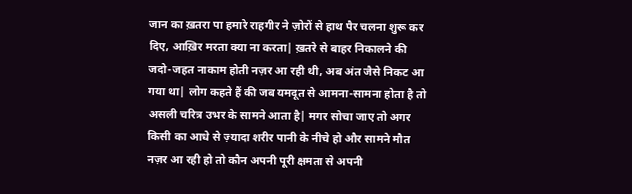जान का ख़तरा पा हमारे राहगीर ने ज़ोरों से हाथ पैर चलना शुरू कर दिए, आख़िर मरता क्या ना करता| ख़तरे से बाहर निकालने की जदो-जहत नाकाम होती नज़र आ रही थी, अब अंत जैसे निकट आ गया था| लोग कहते हैं की जब यमदूत से आमना-सामना होता है तो असली चरित्र उभर के सामने आता है| मगर सोचा जाए तो अगर किसी का आधे से ज़्यादा शरीर पानी के नीचे हो और सामने मौत नज़र आ रही हो तो कौन अपनी पूरी क्षमता से अपनी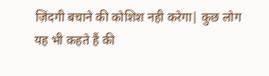ज़िंदगी बचाने की कोशिश नही करेगा| कुछ लोग यह भी कहते हैं की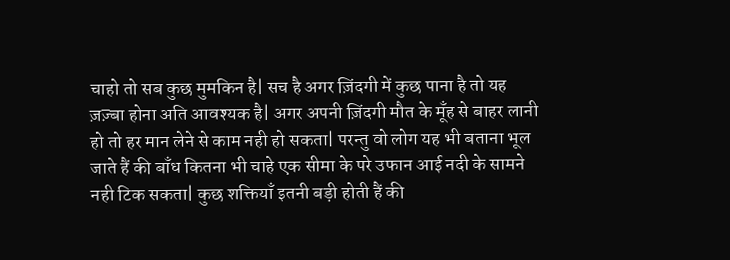चाहो तो सब कुछ मुमकिन है| सच है अगर ज़िंदगी में कुछ पाना है तो यह ज़ज़्बा होना अति आवश्यक है| अगर अपनी ज़िंदगी मौत के मूँह से बाहर लानी हो तो हर मान लेने से काम नही हो सकता| परन्तु वो लोग यह भी बताना भूल जाते हैं की बाँध कितना भी चाहे एक सीमा के परे उफान आई नदी के सामने नही टिक सकता| कुछ शक्तियाँ इतनी बड़ी होती हैं की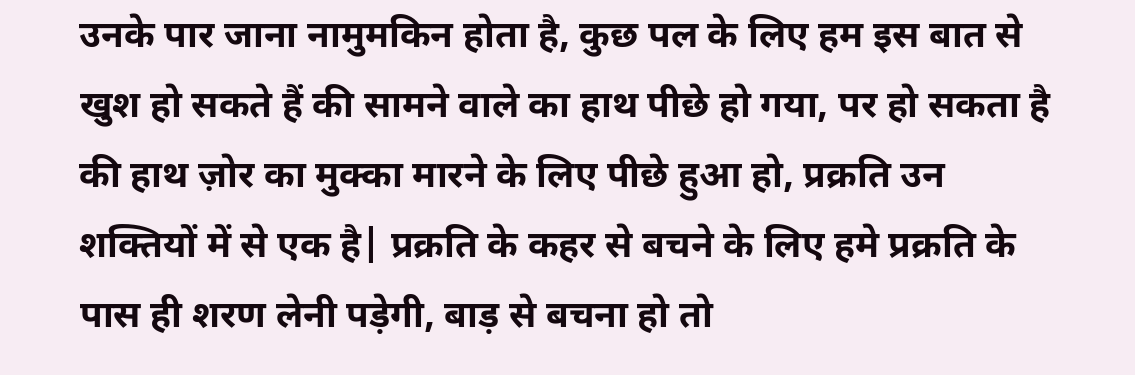उनके पार जाना नामुमकिन होता है, कुछ पल के लिए हम इस बात से खुश हो सकते हैं की सामने वाले का हाथ पीछे हो गया, पर हो सकता है की हाथ ज़ोर का मुक्का मारने के लिए पीछे हुआ हो, प्रक्रति उन शक्तियों में से एक है| प्रक्रति के कहर से बचने के लिए हमे प्रक्रति के पास ही शरण लेनी पड़ेगी, बाड़ से बचना हो तो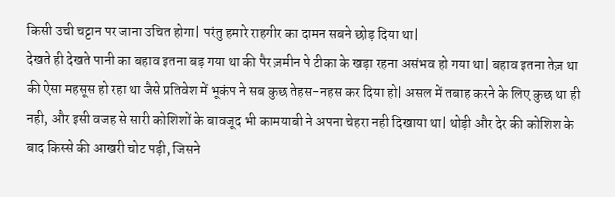किसी उची चट्टान पर जाना उचित होगा| परंतु हमारे राहगीर का दामन सबने छोड़ दिया था|
देखते ही देखते पानी का बहाव इतना बड़ गया था की पैर ज़मीन पे टीका के खड़ा रहना असंभव हो गया था| बहाव इतना तेज़ था की ऐसा महसूस हो रहा था जैसे प्रतिवेश में भूकंप ने सब कुछ तेहस-नहस कर दिया हो| असल में तबाह करने के लिए कुछ था ही नही, और इसी वजह से सारी कोशिशों के बावजूद भी कामयाबी ने अपना चेहरा नही दिखाया था| थोड़ी और देर की कोशिश के बाद किस्से की आखरी चोट पड़ी, जिसने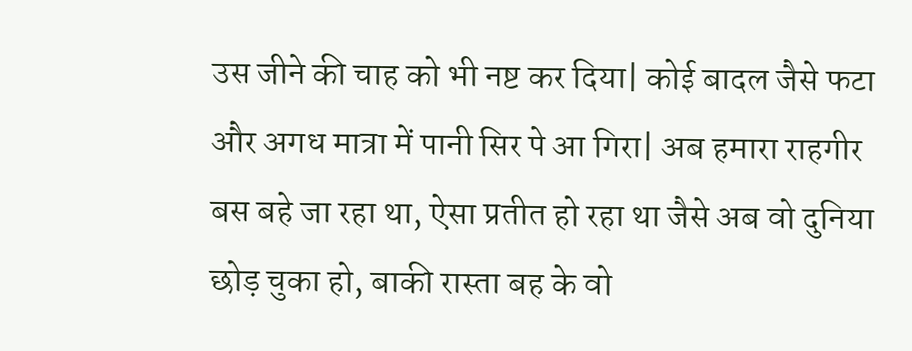उस जीने की चाह को भी नष्ट कर दिया| कोई बादल जैसे फटा और अगध मात्रा में पानी सिर पे आ गिरा| अब हमारा राहगीर बस बहे जा रहा था, ऐसा प्रतीत हो रहा था जैसे अब वो दुनिया छोड़ चुका हो, बाकी रास्ता बह के वो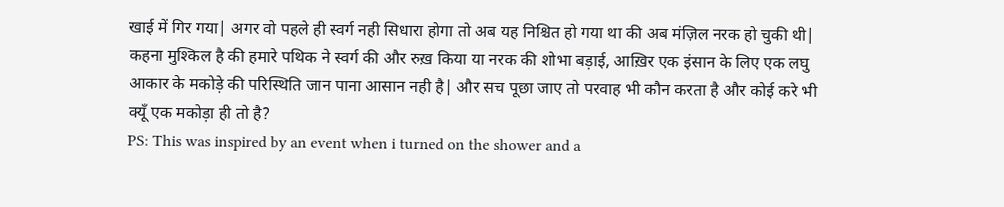खाई में गिर गया| अगर वो पहले ही स्वर्ग नही सिधारा होगा तो अब यह निश्चित हो गया था की अब मंज़िल नरक हो चुकी थी| कहना मुश्किल है की हमारे पथिक ने स्वर्ग की और रुख़ किया या नरक की शोभा बड़ाई, आख़िर एक इंसान के लिए एक लघु आकार के मकोड़े की परिस्थिति जान पाना आसान नही है| और सच पूछा जाए तो परवाह भी कौन करता है और कोई करे भी क्यूँ एक मकोड़ा ही तो है?
PS: This was inspired by an event when i turned on the shower and a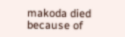makoda died because of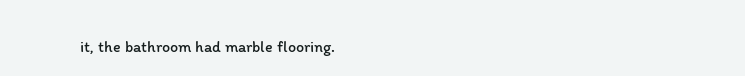it, the bathroom had marble flooring.